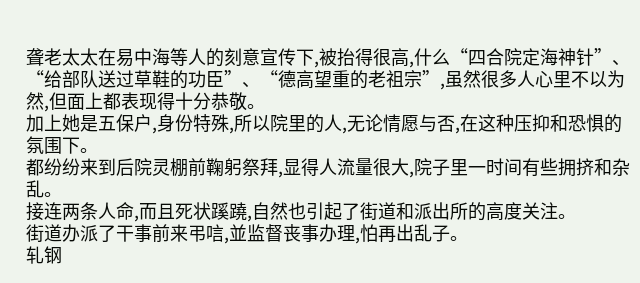聋老太太在易中海等人的刻意宣传下,被抬得很高,什么“四合院定海神针”、“给部队送过草鞋的功臣”、“德高望重的老祖宗”,虽然很多人心里不以为然,但面上都表现得十分恭敬。
加上她是五保户,身份特殊,所以院里的人,无论情愿与否,在这种压抑和恐惧的氛围下。
都纷纷来到后院灵棚前鞠躬祭拜,显得人流量很大,院子里一时间有些拥挤和杂乱。
接连两条人命,而且死状蹊蹺,自然也引起了街道和派出所的高度关注。
街道办派了干事前来弔唁,並监督丧事办理,怕再出乱子。
轧钢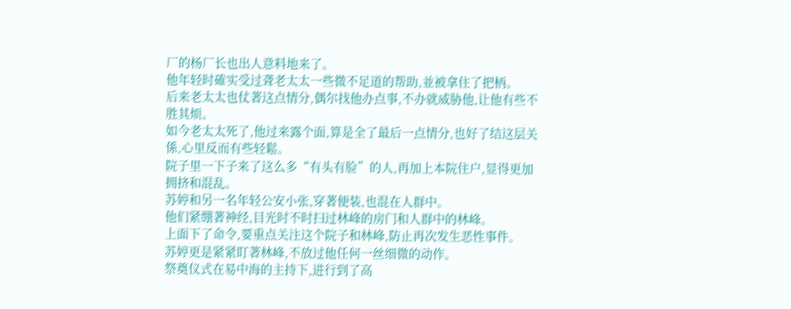厂的杨厂长也出人意料地来了。
他年轻时確实受过聋老太太一些微不足道的帮助,並被拿住了把柄。
后来老太太也仗著这点情分,偶尔找他办点事,不办就威胁他,让他有些不胜其烦。
如今老太太死了,他过来露个面,算是全了最后一点情分,也好了结这层关係,心里反而有些轻鬆。
院子里一下子来了这么多“有头有脸”的人,再加上本院住户,显得更加拥挤和混乱。
苏婷和另一名年轻公安小张,穿著便装,也混在人群中。
他们紧绷著神经,目光时不时扫过林峰的房门和人群中的林峰。
上面下了命令,要重点关注这个院子和林峰,防止再次发生恶性事件。
苏婷更是紧紧盯著林峰,不放过他任何一丝细微的动作。
祭奠仪式在易中海的主持下,进行到了高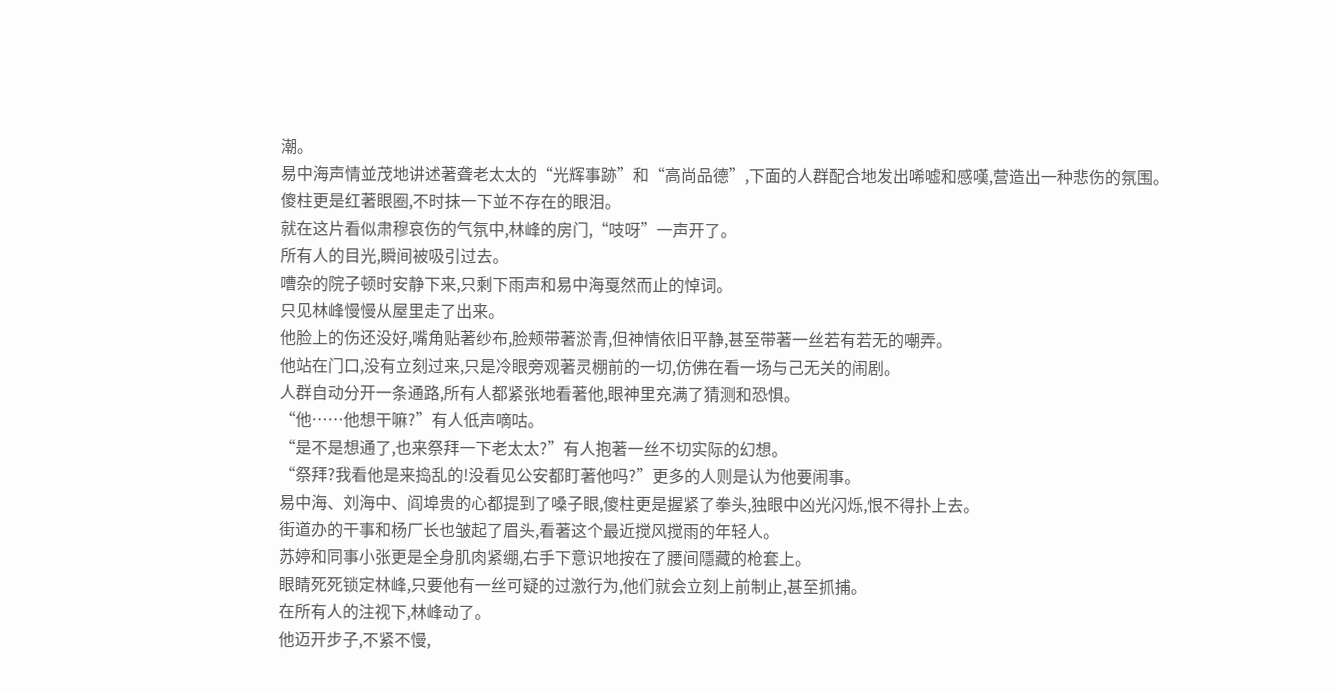潮。
易中海声情並茂地讲述著聋老太太的“光辉事跡”和“高尚品德”,下面的人群配合地发出唏嘘和感嘆,营造出一种悲伤的氛围。
傻柱更是红著眼圈,不时抹一下並不存在的眼泪。
就在这片看似肃穆哀伤的气氛中,林峰的房门,“吱呀”一声开了。
所有人的目光,瞬间被吸引过去。
嘈杂的院子顿时安静下来,只剩下雨声和易中海戛然而止的悼词。
只见林峰慢慢从屋里走了出来。
他脸上的伤还没好,嘴角贴著纱布,脸颊带著淤青,但神情依旧平静,甚至带著一丝若有若无的嘲弄。
他站在门口,没有立刻过来,只是冷眼旁观著灵棚前的一切,仿佛在看一场与己无关的闹剧。
人群自动分开一条通路,所有人都紧张地看著他,眼神里充满了猜测和恐惧。
“他……他想干嘛?”有人低声嘀咕。
“是不是想通了,也来祭拜一下老太太?”有人抱著一丝不切实际的幻想。
“祭拜?我看他是来捣乱的!没看见公安都盯著他吗?”更多的人则是认为他要闹事。
易中海、刘海中、阎埠贵的心都提到了嗓子眼,傻柱更是握紧了拳头,独眼中凶光闪烁,恨不得扑上去。
街道办的干事和杨厂长也皱起了眉头,看著这个最近搅风搅雨的年轻人。
苏婷和同事小张更是全身肌肉紧绷,右手下意识地按在了腰间隱藏的枪套上。
眼睛死死锁定林峰,只要他有一丝可疑的过激行为,他们就会立刻上前制止,甚至抓捕。
在所有人的注视下,林峰动了。
他迈开步子,不紧不慢,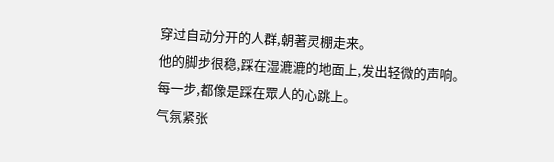穿过自动分开的人群,朝著灵棚走来。
他的脚步很稳,踩在湿漉漉的地面上,发出轻微的声响。
每一步,都像是踩在眾人的心跳上。
气氛紧张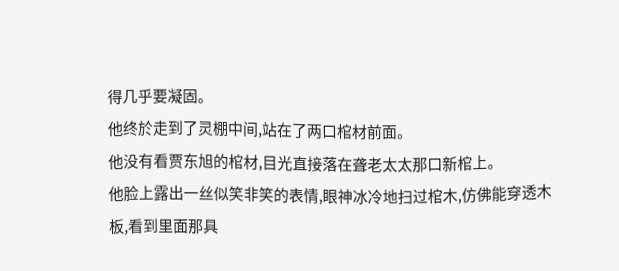得几乎要凝固。
他终於走到了灵棚中间,站在了两口棺材前面。
他没有看贾东旭的棺材,目光直接落在聋老太太那口新棺上。
他脸上露出一丝似笑非笑的表情,眼神冰冷地扫过棺木,仿佛能穿透木板,看到里面那具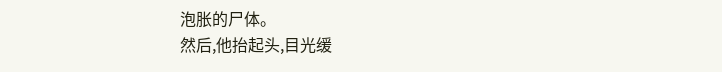泡胀的尸体。
然后,他抬起头,目光缓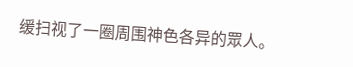缓扫视了一圈周围神色各异的眾人。